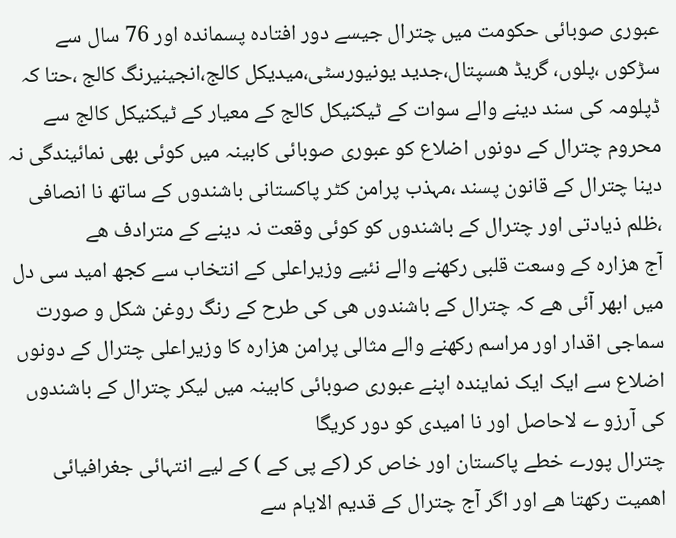عبوری صوبائی حکومت میں چترال جیسے دور افتادہ پسماندہ اور 76 سال سے سڑکوں ،پلوں، گریڈ ھسپتال،جدید یونیورسٹی،میدیکل کالج،انجینیرنگ کالج ،حتا کہ ڈپلومہ کی سند دینے والے سوات کے ٹیکنیکل کالج کے معیار کے ٹیکنیکل کالج سے محروم چترال کے دونوں اضلاع کو عبوری صوبائی کابینہ میں کوئی بھی نمائیندگی نہ دینا چترال کے قانون پسند ،مہذب پرامن کٹر پاکستانی باشندوں کے ساتھ نا انصافی ،ظلم ذیادتی اور چترال کے باشندوں کو کوئی وقعت نہ دینے کے مترادف ھے
آج ھزارہ کے وسعت قلبی رکھنے والے نئیے وزیراعلی کے انتخاب سے کجھ امید سی دل میں ابھر آئی ھے کہ چترال کے باشندوں ھی کی طرح کے رنگ روغن شکل و صورت سماجی اقدار اور مراسم رکھنے والے مثالی پرامن ھزارہ کا وزیراعلی چترال کے دونوں اضلاع سے ایک ایک نمایندہ اپنے عبوری صوبائی کابینہ میں لیکر چترال کے باشندوں کی آرزو ے لاحاصل اور نا امیدی کو دور کریگا
چترال پورے خطے پاکستان اور خاص کر (کے پی کے ) کے لیے انتہائی جغرافیائی اھمیت رکھتا ھے اور اگر آج چترال کے قدیم الایام سے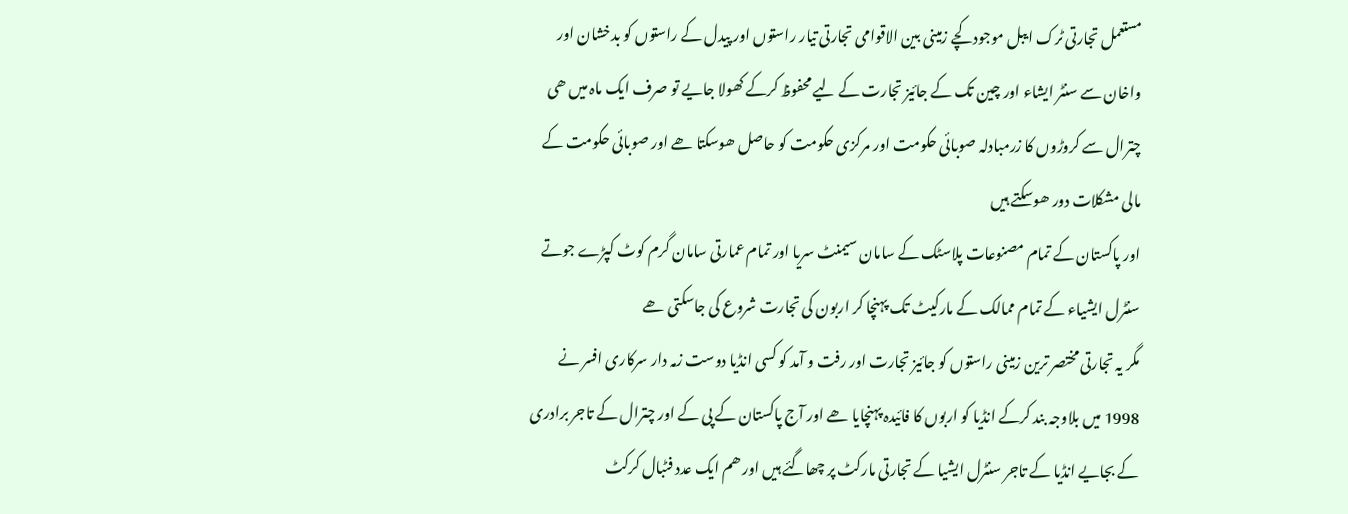مستعمل تجارتی ٹرک ایبل موجود کچے زمینی بین الاقوامی تجارتی تیار راستوں اور پیدل کے راستوں کو بدخشان اور واخان سے سنٹر ایشاء اور چین تک کے جائیز تجارت کے لیے محفوظ کرکے کھولا جایے تو صرف ایک ماہ میں ھی چترال سے کروڑوں کا زرمبادلہ صوبائی حکومت اور مرکزی حکومت کو حاصل ھوسکتا ھے اور صوبائی حکومت کے مالی مشکلات دور ھوسکتے ہیں
اور پاکستان کے تمام مصنوعات پلاسٹک کے سامان سیمنٹ سریا اور تمام عمارتی سامان گرم کوٹ کپڑے جوتے سنٹرل ایشیاء کے تمام ممالک کے مارکیٹ تک پہنچا کر اربون کی تجارت شروع کی جاسکتی ھے
مگر یہ تجارتی مختصر ترین زمینی راستوں کو جائیز تجارت اور رفت و آمد کو کسی انڈیا دوست زمہ دار سرکاری افسر نے 1998 میں بلاوجہ بند کرکے انڈیا کو اربوں کا فائیدہ پہنچایا ھے اور آج پاکستان کے پی کے اور چترال کے تاجر برادری کے بجایے انڈیا کے تاجر سنٹرل ایشیا کے تجارتی مارکٹ پر چھاگئے ہیں اور ھم ایک عدد فٹبال کرکٹ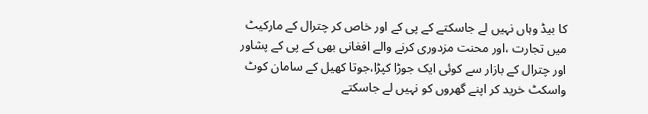کا بیڈ وہاں نہیں لے جاسکتے کے پی کے اور خاص کر چترال کے مارکیٹ میں تجارت ،اور محنت مزدوری کرنے والے افغانی بھی کے پی کے پشاور اور چترال کے بازار سے کوئی ایک جوڑا کپڑا،جوتا کھیل کے سامان کوٹ واسکٹ خرید کر اپنے گھروں کو نہیں لے جاسکتے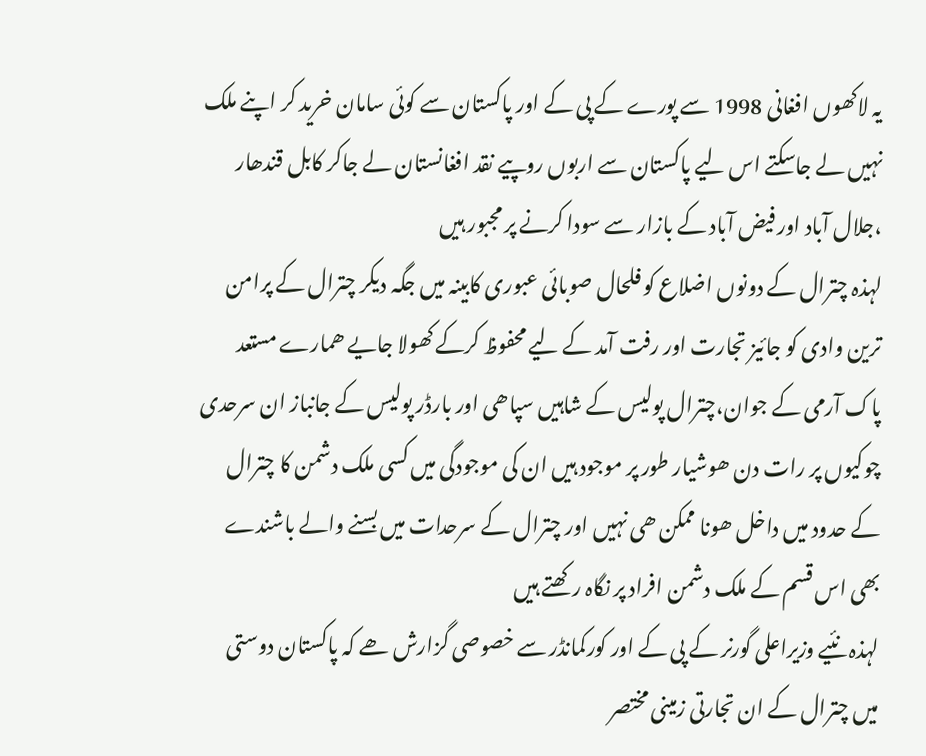یہ لاکھوں افغانی 1998 سے پورے کے پی کے اور پاکستان سے کوئی سامان خرید کر اپنے ملک نہیں لے جاسکتے اس لیے پاکستان سے اربوں روپیے نقد افغانستان لے جاکر کابل قندھار ،جلال آباد اور فیض آباد کے بازار سے سودا کرنے پر مجبور ہیں
لہذہ چترال کے دونوں اضلاع کو فلحال صوبائی عبوری کابینہ میں جگہ دیکر چترال کے پرامن ترین وادی کو جائیز تجارت اور رفت آمد کے لیے محفوظ کرکے کھولا جایے ھمارے مستعد پاک آرمی کے جوان،چترال پولیس کے شاہیں سپاھی اور بارڈر پولیس کے جانباز ان سرحدی چوکیوں پر رات دن ھوشیار طور پر موجود ہیں ان کی موجودگی میں کسی ملک دشمن کا چترال کے حدود میں داخل ھونا ممکن ھی نہیں اور چترال کے سرحدات میں بسنے والے باشندے بھی اس قسم کے ملک دشمن افراد پر نگاہ رکھتے ہیں
لہذہ نئیے وزیراعلی گورنر کے پی کے اور کورکمانڈر سے خصوصی گزارش ھے کہ پاکستان دوستی میں چترال کے ان تجارتی زمینی مختصر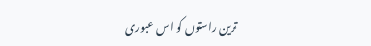ترین راستوں کو اس عبوری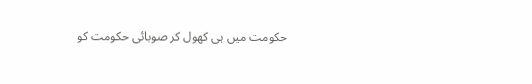حکومت میں ہی کھول کر صوبائی حکومت کو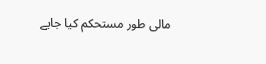مالی طور مستحکم کیا جایے